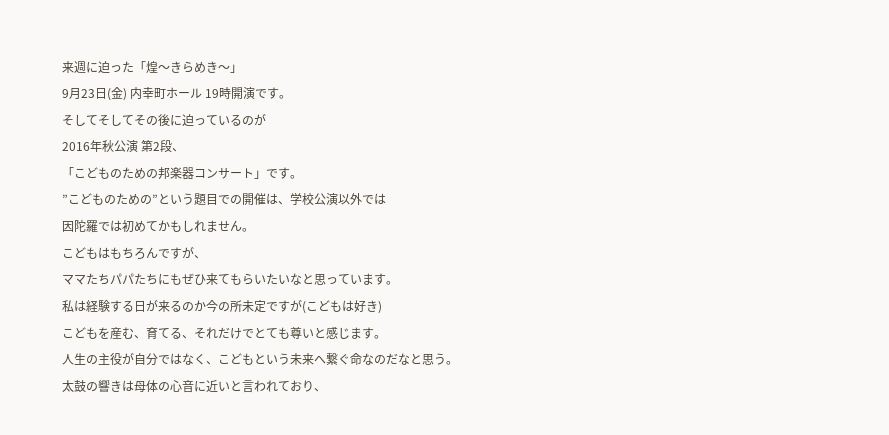来週に迫った「煌〜きらめき〜」
9月23日(金) 内幸町ホール 19時開演です。
そしてそしてその後に迫っているのが
2016年秋公演 第2段、
「こどものための邦楽器コンサート」です。
”こどものための”という題目での開催は、学校公演以外では
因陀羅では初めてかもしれません。
こどもはもちろんですが、
ママたちパパたちにもぜひ来てもらいたいなと思っています。
私は経験する日が来るのか今の所未定ですが(こどもは好き)
こどもを産む、育てる、それだけでとても尊いと感じます。
人生の主役が自分ではなく、こどもという未来へ繋ぐ命なのだなと思う。
太鼓の響きは母体の心音に近いと言われており、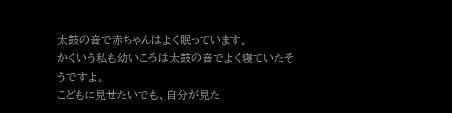太鼓の音で赤ちゃんはよく眠っています。
かくいう私も幼いころは太鼓の音でよく寝ていたそうですよ。
こどもに見せたいでも、自分が見た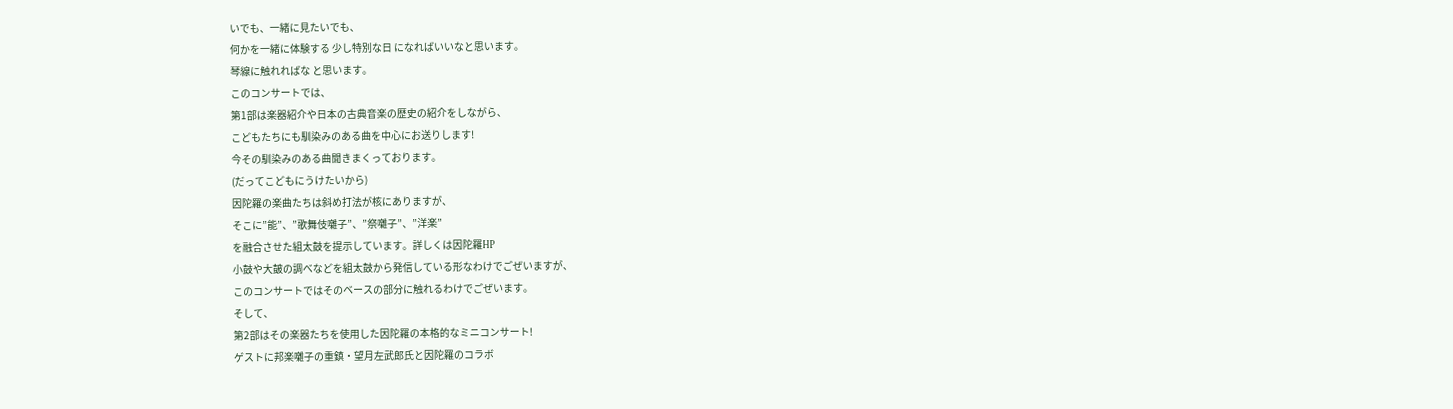いでも、一緒に見たいでも、
何かを一緒に体験する 少し特別な日 になればいいなと思います。
琴線に触れればな と思います。
このコンサートでは、
第1部は楽器紹介や日本の古典音楽の歴史の紹介をしながら、
こどもたちにも馴染みのある曲を中心にお送りします!
今その馴染みのある曲聞きまくっております。
(だってこどもにうけたいから)
因陀羅の楽曲たちは斜め打法が核にありますが、
そこに”能”、”歌舞伎囃子”、”祭囃子”、”洋楽”
を融合させた組太鼓を提示しています。詳しくは因陀羅HP
小鼓や大皷の調べなどを組太鼓から発信している形なわけでごぜいますが、
このコンサートではそのベースの部分に触れるわけでごぜいます。
そして、
第2部はその楽器たちを使用した因陀羅の本格的なミニコンサート!
ゲストに邦楽囃子の重鎮・望月左武郎氏と因陀羅のコラボ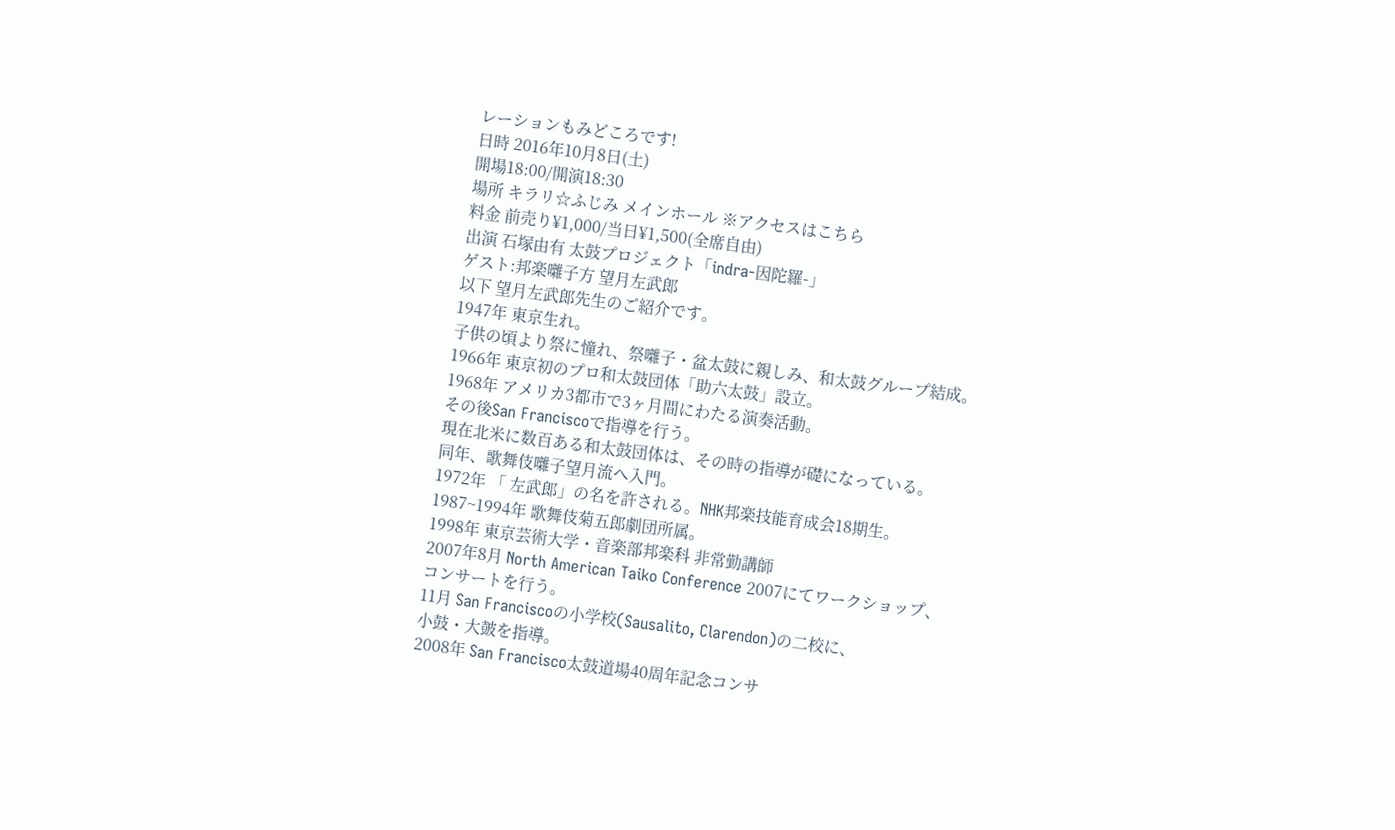レーションもみどころです!
日時 2016年10月8日(土)
開場18:00/開演18:30
場所 キラリ☆ふじみ メインホール ※アクセスはこちら
料金 前売り¥1,000/当日¥1,500(全席自由)
出演 石塚由有 太鼓プロジェクト「indra-因陀羅-」
ゲスト:邦楽囃子方 望月左武郎
以下 望月左武郎先生のご紹介です。
1947年 東京生れ。
子供の頃より祭に憧れ、祭囃子・盆太鼓に親しみ、和太鼓グループ結成。
1966年 東京初のプロ和太鼓団体「助六太鼓」設立。
1968年 アメリカ3都市で3ヶ月間にわたる演奏活動。
その後San Franciscoで指導を行う。
現在北米に数百ある和太鼓団体は、その時の指導が礎になっている。
同年、歌舞伎囃子望月流へ入門。
1972年 「 左武郎」の名を許される。NHK邦楽技能育成会18期生。
1987~1994年 歌舞伎菊五郎劇団所属。
1998年 東京芸術大学・音楽部邦楽科 非常勤講師
2007年8月 North American Taiko Conference 2007にてワークショップ、
コンサートを行う。
11月 San Franciscoの小学校(Sausalito, Clarendon)の二校に、
小鼓・大皷を指導。
2008年 San Francisco太鼓道場40周年記念コンサ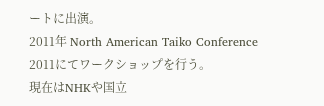ートに出演。
2011年 North American Taiko Conference 2011にてワークショップを行う。
現在はNHKや国立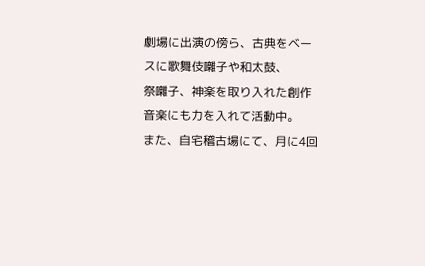劇場に出演の傍ら、古典をベースに歌舞伎囃子や和太鼓、
祭囃子、神楽を取り入れた創作音楽にも力を入れて活動中。
また、自宅稽古場にて、月に4回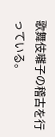歌舞伎囃子の稽古を行っている。